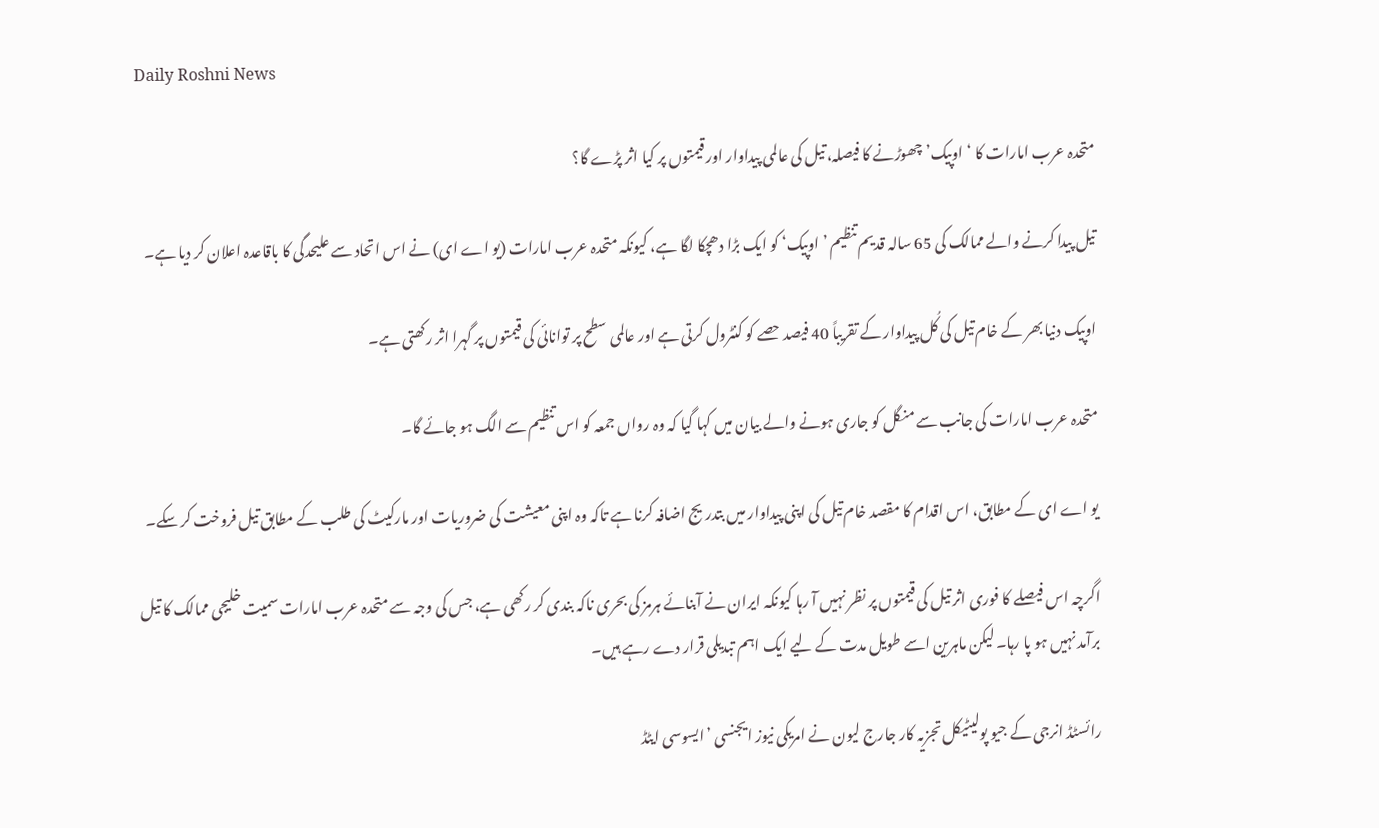Daily Roshni News

متحدہ عرب امارات کا ‘اوپیک’ چھوڑنے کا فیصلہ، تیل کی عالمی پیداوار اور قیمتوں پر کیا اثر پڑے گا؟

تیل پیدا کرنے والے ممالک کی 65 سالہ قدیم تنظیم ’اوپیک‘ کو ایک بڑا دھچکا لگا ہے، کیونکہ متحدہ عرب امارات (یو اے ای) نے اس اتحاد سے علیحدگی کا باقاعدہ اعلان کر دیا ہے۔

اوپیک دنیا بھر کے خام تیل کی کُل پیداوار کے تقریباً 40 فیصد حصے کو کنٹرول کرتی ہے اور عالمی سطح پر توانائی کی قیمتوں پر گہرا اثر رکھتی ہے۔

متحدہ عرب امارات کی جانب سے منگل کو جاری ہونے والے بیان میں کہا گیا کہ وہ رواں جمعہ کو اس تنظیم سے الگ ہو جائے گا۔

یو اے ای کے مطابق، اس اقدام کا مقصد خام تیل کی اپنی پیداوار میں بتدریج اضافہ کرنا ہے تاکہ وہ اپنی معیشت کی ضروریات اور مارکیٹ کی طلب کے مطابق تیل فروخت کر سکے۔

اگرچہ اس فیصلے کا فوری اثر تیل کی قیمتوں پر نظر نہیں آ رہا کیونکہ ایران نے آبنائے ہرمز کی بحری ناکہ بندی کر رکھی ہے، جس کی وجہ سے متحدہ عرب امارات سمیت خلیجی ممالک کا تیل برآمد نہیں ہو پا رہا۔ لیکن ماہرین اسے طویل مدت کے لیے ایک اہم تبدیلی قرار دے رہے ہیں۔

رائسٹڈ انرجی کے جیو پولیٹیکل تجزیہ کار جارج لیون نے امریکی نیوز ایجنسی ’ایسوسی ایٹڈ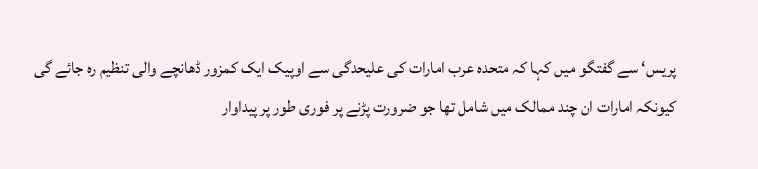پریس‘ سے گفتگو میں کہا کہ متحدہ عرب امارات کی علیحدگی سے اوپیک ایک کمزور ڈھانچے والی تنظیم رہ جائے گی کیونکہ امارات ان چند ممالک میں شامل تھا جو ضرورت پڑنے پر فوری طور پر پیداوار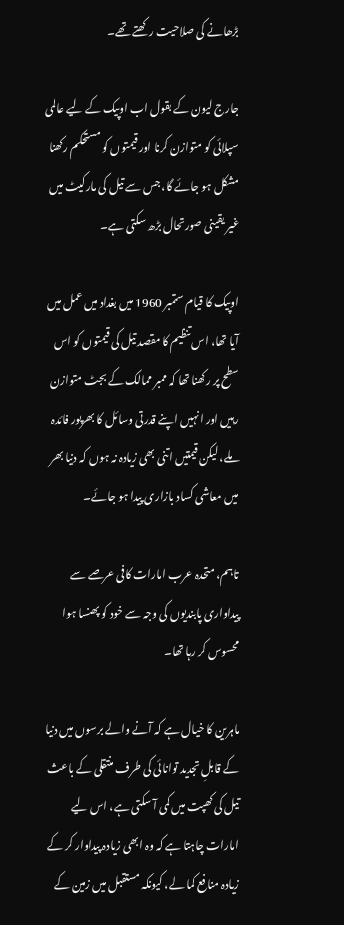بڑھانے کی صلاحیت رکھتے تھے۔

جارج لیون کے بقول اب اوپیک کے لیے عالمی سپلائی کو متوازن کرنا اور قیمتوں کو مستحکم رکھنا مشکل ہو جائے گا، جس سے تیل کی مارکیٹ میں غیر یقینی صورتحال بڑھ سکتی ہے۔

اوپیک کا قیام ستمبر 1960 میں بغداد میں عمل میں آیا تھا، اس تنظیم کا مقصد تیل کی قیمتوں کو اس سطح پر رکھنا تھا کہ ممبر ممالک کے بجٹ متوازن رہیں اور انہیں اپنے قدرتی وسائل کا بھرپور فائدہ ملے، لیکن قیمتیں اتنی بھی زیادہ نہ ہوں کہ دنیا بھر میں معاشی کساد بازاری پیدا ہو جائے۔

تاہم، متحدہ عرب امارات کافی عرصے سے پیداواری پابندیوں کی وجہ سے خود کو پھنسا ہوا محسوس کر رہا تھا۔

ماہرین کا خیال ہے کہ آنے والے برسوں میں دنیا کے قابلِ تجدید توانائی کی طرف منتقلی کے باعث تیل کی کھپت میں کمی آ سکتی ہے، اس لیے امارات چاہتا ہے کہ وہ ابھی زیادہ پیداوار کر کے زیادہ منافع کما لے، کیونکہ مستقبل میں زمین کے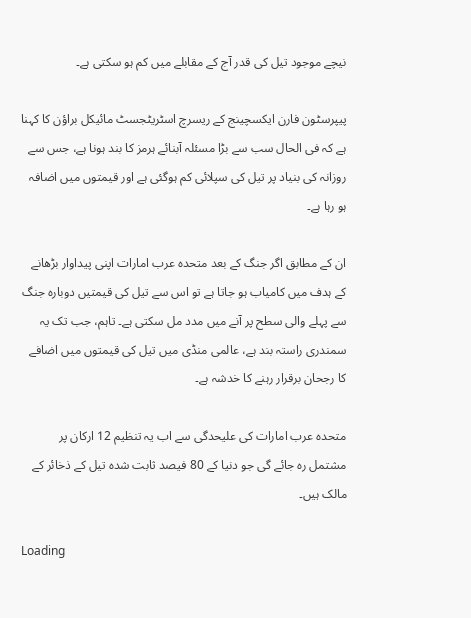نیچے موجود تیل کی قدر آج کے مقابلے میں کم ہو سکتی ہے۔

پیپرسٹون فارن ایکسچینج کے ریسرچ اسٹریٹجسٹ مائیکل براؤن کا کہنا ہے کہ فی الحال سب سے بڑا مسئلہ آبنائے ہرمز کا بند ہونا ہے، جس سے روزانہ کی بنیاد پر تیل کی سپلائی کم ہوگئی ہے اور قیمتوں میں اضافہ ہو رہا ہے۔

ان کے مطابق اگر جنگ کے بعد متحدہ عرب امارات اپنی پیداوار بڑھانے کے ہدف میں کامیاب ہو جاتا ہے تو اس سے تیل کی قیمتیں دوبارہ جنگ سے پہلے والی سطح پر آنے میں مدد مل سکتی ہے۔ تاہم، جب تک یہ سمندری راستہ بند ہے، عالمی منڈی میں تیل کی قیمتوں میں اضافے کا رجحان برقرار رہنے کا خدشہ ہے۔

متحدہ عرب امارات کی علیحدگی سے اب یہ تنظیم 12 ارکان پر مشتمل رہ جائے گی جو دنیا کے 80 فیصد ثابت شدہ تیل کے ذخائر کے مالک ہیں۔

Loading